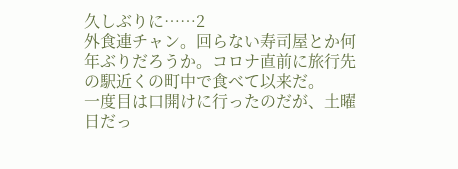久しぶりに……2
外食連チャン。回らない寿司屋とか何年ぶりだろうか。コロナ直前に旅行先の駅近くの町中で食べて以来だ。
一度目は口開けに行ったのだが、土曜日だっ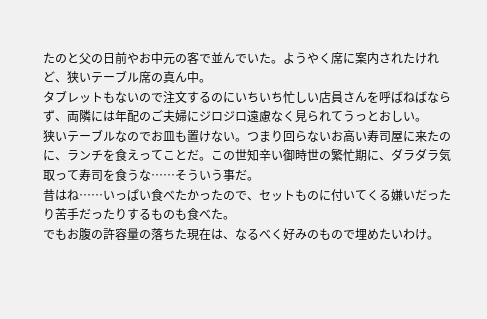たのと父の日前やお中元の客で並んでいた。ようやく席に案内されたけれど、狭いテーブル席の真ん中。
タブレットもないので注文するのにいちいち忙しい店員さんを呼ばねばならず、両隣には年配のご夫婦にジロジロ遠慮なく見られてうっとおしい。
狭いテーブルなのでお皿も置けない。つまり回らないお高い寿司屋に来たのに、ランチを食えってことだ。この世知辛い御時世の繁忙期に、ダラダラ気取って寿司を食うな……そういう事だ。
昔はね……いっぱい食べたかったので、セットものに付いてくる嫌いだったり苦手だったりするものも食べた。
でもお腹の許容量の落ちた現在は、なるべく好みのもので埋めたいわけ。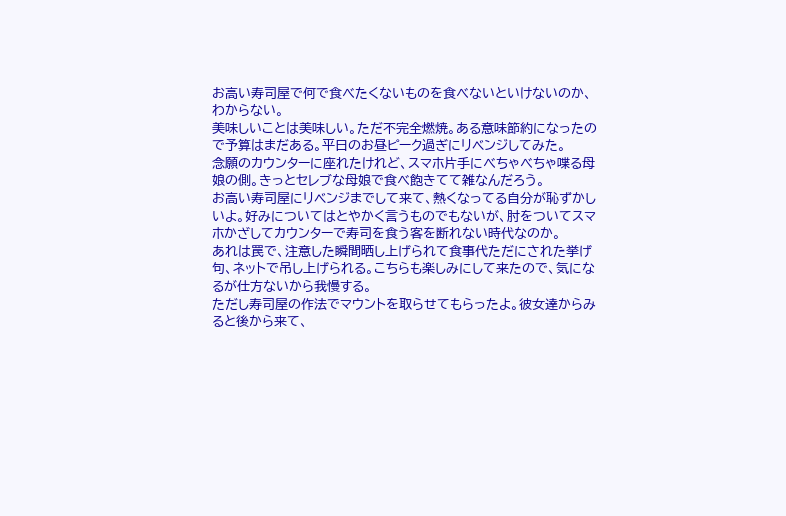お高い寿司屋で何で食べたくないものを食べないといけないのか、わからない。
美味しいことは美味しい。ただ不完全燃焼。ある意味節約になったので予算はまだある。平日のお昼ピーク過ぎにリベンジしてみた。
念願のカウンターに座れたけれど、スマホ片手にべちゃべちゃ喋る母娘の側。きっとセレブな母娘で食べ飽きてて雑なんだろう。
お高い寿司屋にリベンジまでして来て、熱くなってる自分が恥ずかしいよ。好みについてはとやかく言うものでもないが、肘をついてスマホかざしてカウンターで寿司を食う客を断れない時代なのか。
あれは罠で、注意した瞬間晒し上げられて食事代ただにされた挙げ句、ネットで吊し上げられる。こちらも楽しみにして来たので、気になるが仕方ないから我慢する。
ただし寿司屋の作法でマウントを取らせてもらったよ。彼女達からみると後から来て、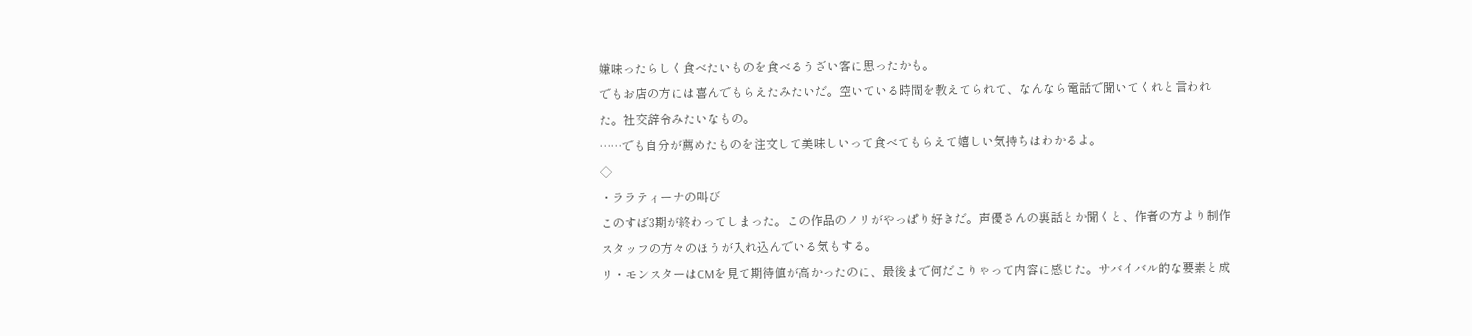嫌味ったらしく食べたいものを食べるうざい客に思ったかも。
でもお店の方には喜んでもらえたみたいだ。空いている時間を教えてられて、なんなら電話で聞いてくれと言われた。社交辞令みたいなもの。
……でも自分が薦めたものを注文して美味しいって食べてもらえて嬉しい気持ちはわかるよ。
◇
・ララティーナの叫び
このすば3期が終わってしまった。この作品のノリがやっぱり好きだ。声優さんの裏話とか聞くと、作者の方より制作スタッフの方々のほうが入れ込んでいる気もする。
リ・モンスターはCMを見て期待値が高かったのに、最後まで何だこりゃって内容に感じた。サバイバル的な要素と成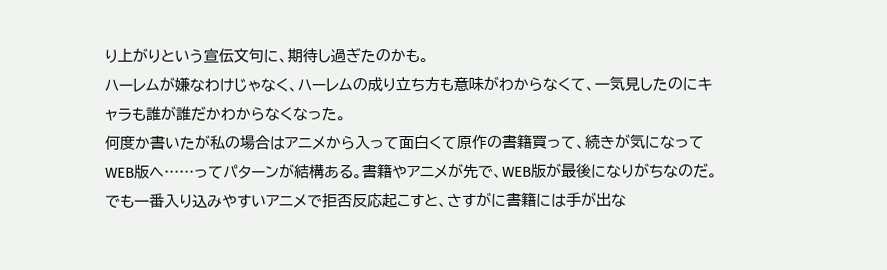り上がりという宣伝文句に、期待し過ぎたのかも。
ハーレムが嫌なわけじゃなく、ハーレムの成り立ち方も意味がわからなくて、一気見したのにキャラも誰が誰だかわからなくなった。
何度か書いたが私の場合はアニメから入って面白くて原作の書籍買って、続きが気になってWEB版へ……ってパターンが結構ある。書籍やアニメが先で、WEB版が最後になりがちなのだ。
でも一番入り込みやすいアニメで拒否反応起こすと、さすがに書籍には手が出な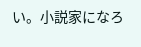い。小説家になろ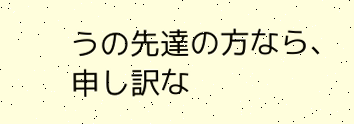うの先達の方なら、申し訳な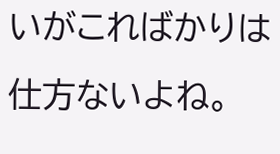いがこればかりは仕方ないよね。